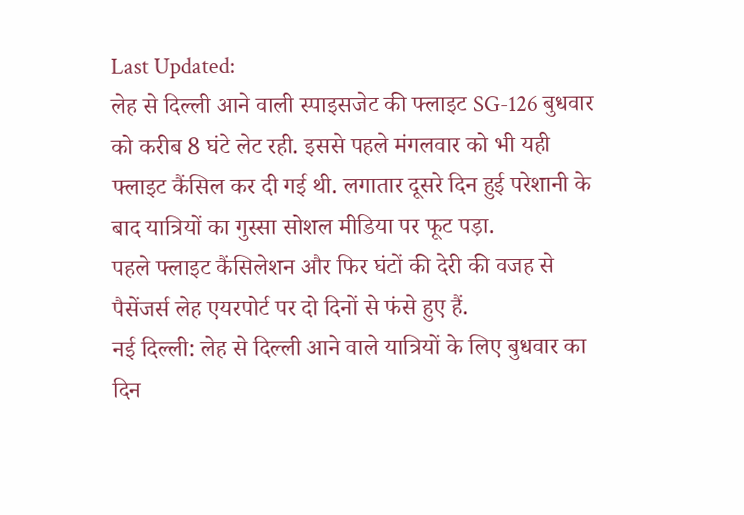Last Updated:
लेह से दिल्ली आने वाली स्पाइसजेट की फ्लाइट SG-126 बुधवार को करीब 8 घंटे लेट रही. इससे पहले मंगलवार को भी यही फ्लाइट कैंसिल कर दी गई थी. लगातार दूसरे दिन हुई परेशानी के बाद यात्रियों का गुस्सा सोशल मीडिया पर फूट पड़ा.
पहले फ्लाइट कैंसिलेशन और फिर घंटों की देरी की वजह से पैसेंजर्स लेह एयरपोर्ट पर दो दिनों से फंसे हुए हैं.
नई दिल्ली: लेह से दिल्ली आने वाले यात्रियों के लिए बुधवार का दिन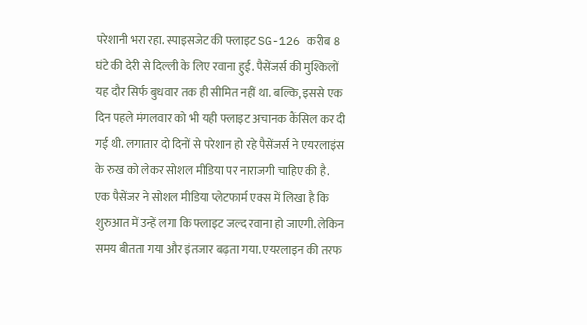परेशानी भरा रहा. स्पाइसजेट की फ्लाइट SG-126 करीब 8 घंटे की देरी से दिल्ली के लिए रवाना हुई. पैसेंजर्स की मुश्किलों यह दौर सिर्फ बुधवार तक ही सीमित नहीं था. बल्कि, इससे एक दिन पहले मंगलवार को भी यही फ्लाइट अचानक कैंसिल कर दी गई थी. लगातार दो दिनों से परेशान हो रहे पैसेंजर्स ने एयरलाइंस के रुख को लेकर सोशल मीडिया पर नाराजगी चाहिए की है.
एक पैसेंजर ने सोशल मीडिया प्लेटफार्म एक्स में लिखा है कि शुरुआत में उन्हें लगा कि फ्लाइट जल्द रवाना हो जाएगी. लेकिन समय बीतता गया और इंतजार बढ़ता गया. एयरलाइन की तरफ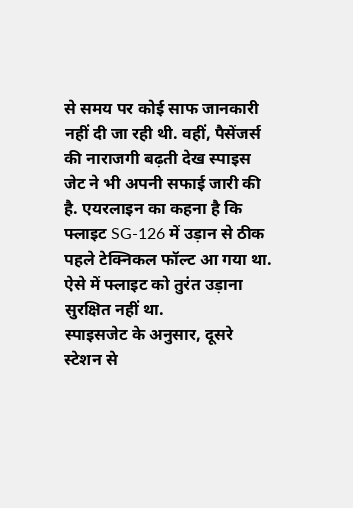से समय पर कोई साफ जानकारी नहीं दी जा रही थी. वहीं, पैसेंजर्स की नाराजगी बढ़ती देख स्पाइस जेट ने भी अपनी सफाई जारी की है. एयरलाइन का कहना है कि फ्लाइट SG-126 में उड़ान से ठीक पहले टेक्निकल फॉल्ट आ गया था. ऐसे में फ्लाइट को तुरंत उड़ाना सुरक्षित नहीं था.
स्पाइसजेट के अनुसार, दूसरे स्टेशन से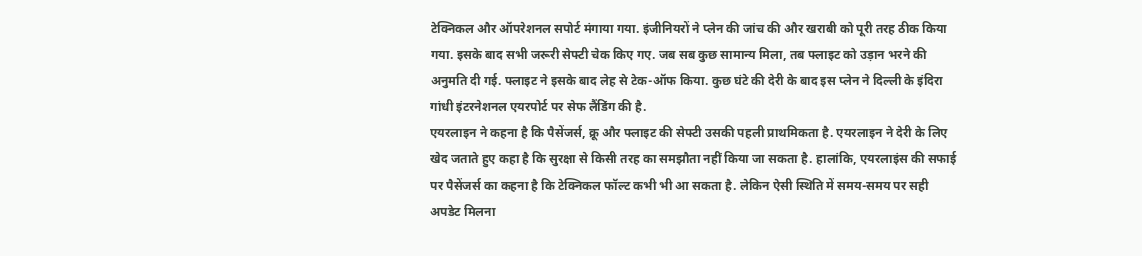टेक्निकल और ऑपरेशनल सपोर्ट मंगाया गया. इंजीनियरों ने प्लेन की जांच की और खराबी को पूरी तरह ठीक किया गया. इसके बाद सभी जरूरी सेफ्टी चेक किए गए. जब सब कुछ सामान्य मिला, तब फ्लाइट को उड़ान भरने की अनुमति दी गई. फ्लाइट ने इसके बाद लेह से टेक-ऑफ किया. कुछ घंटे की देरी के बाद इस प्लेन ने दिल्ली के इंदिरा गांधी इंटरनेशनल एयरपोर्ट पर सेफ लैंडिंग की है.
एयरलाइन ने कहना है कि पैसेंजर्स, क्रू और फ्लाइट की सेफ्टी उसकी पहली प्राथमिकता है. एयरलाइन ने देरी के लिए खेद जताते हुए कहा है कि सुरक्षा से किसी तरह का समझौता नहीं किया जा सकता है. हालांकि, एयरलाइंस की सफाई पर पैसेंजर्स का कहना है कि टेक्निकल फॉल्ट कभी भी आ सकता है. लेकिन ऐसी स्थिति में समय-समय पर सही अपडेट मिलना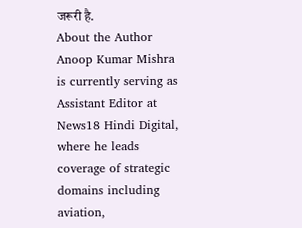जरूरी है.
About the Author
Anoop Kumar Mishra is currently serving as Assistant Editor at News18 Hindi Digital, where he leads coverage of strategic domains including aviation,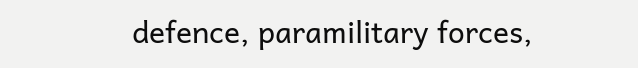defence, paramilitary forces,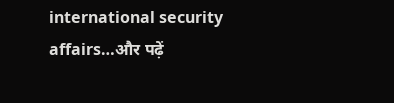international security affairs…और पढ़ें